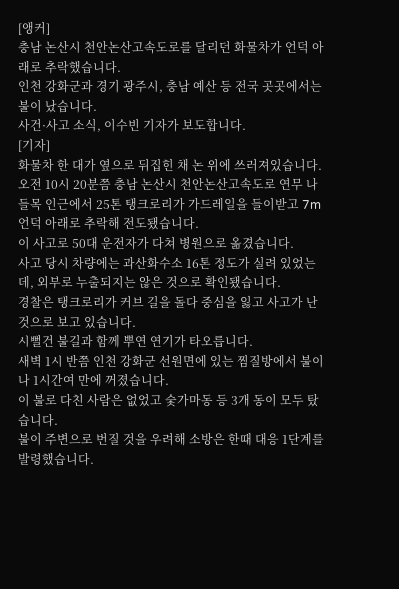[앵커]
충남 논산시 천안논산고속도로를 달리던 화물차가 언덕 아래로 추락했습니다.
인천 강화군과 경기 광주시, 충남 예산 등 전국 곳곳에서는 불이 났습니다.
사건·사고 소식, 이수빈 기자가 보도합니다.
[기자]
화물차 한 대가 옆으로 뒤집힌 채 논 위에 쓰러져있습니다.
오전 10시 20분쯤 충남 논산시 천안논산고속도로 연무 나들목 인근에서 25톤 탱크로리가 가드레일을 들이받고 7m 언덕 아래로 추락해 전도됐습니다.
이 사고로 50대 운전자가 다쳐 병원으로 옮겼습니다.
사고 당시 차량에는 과산화수소 16톤 정도가 실려 있었는데, 외부로 누출되지는 않은 것으로 확인됐습니다.
경찰은 탱크로리가 커브 길을 돌다 중심을 잃고 사고가 난 것으로 보고 있습니다.
시뻘건 불길과 함께 뿌연 연기가 타오릅니다.
새벽 1시 반쯤 인천 강화군 선원면에 있는 찜질방에서 불이 나 1시간여 만에 꺼졌습니다.
이 불로 다친 사람은 없었고 숯가마동 등 3개 동이 모두 탔습니다.
불이 주변으로 번질 것을 우려해 소방은 한때 대응 1단계를 발령했습니다.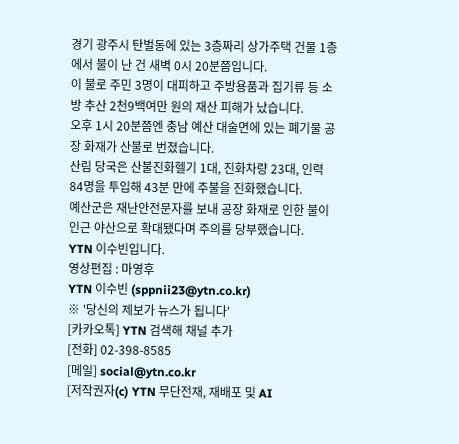경기 광주시 탄벌동에 있는 3층짜리 상가주택 건물 1층에서 불이 난 건 새벽 0시 20분쯤입니다.
이 불로 주민 3명이 대피하고 주방용품과 집기류 등 소방 추산 2천9백여만 원의 재산 피해가 났습니다.
오후 1시 20분쯤엔 충남 예산 대술면에 있는 폐기물 공장 화재가 산불로 번졌습니다.
산림 당국은 산불진화헬기 1대, 진화차량 23대, 인력 84명을 투입해 43분 만에 주불을 진화했습니다.
예산군은 재난안전문자를 보내 공장 화재로 인한 불이 인근 야산으로 확대됐다며 주의를 당부했습니다.
YTN 이수빈입니다.
영상편집 : 마영후
YTN 이수빈 (sppnii23@ytn.co.kr)
※ '당신의 제보가 뉴스가 됩니다'
[카카오톡] YTN 검색해 채널 추가
[전화] 02-398-8585
[메일] social@ytn.co.kr
[저작권자(c) YTN 무단전재, 재배포 및 AI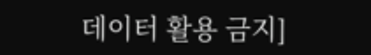데이터 활용 금지]